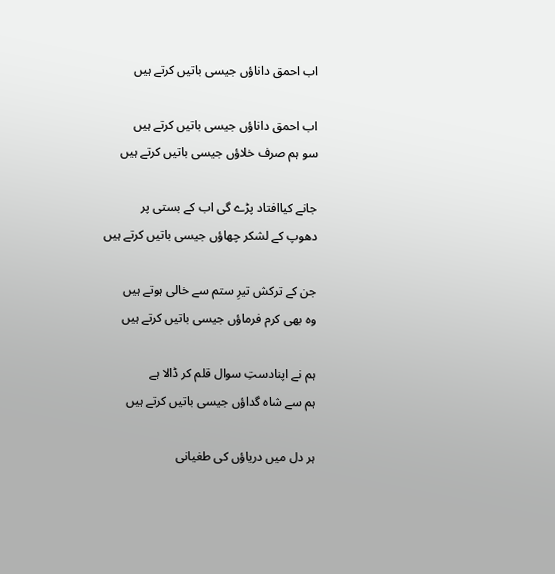اب احمق داناؤں جیسی باتیں کرتے ہیں

اب احمق داناؤں جیسی باتیں کرتے ہیں
سو ہم صرف خلاؤں جیسی باتیں کرتے ہیں

جانے کیاافتاد پڑے گی اب کے بستی پر
دھوپ کے لشکر چھاؤں جیسی باتیں کرتے ہیں

جن کے ترکش تیرِ ستم سے خالی ہوتے ہیں
وہ بھی کرم فرماؤں جیسی باتیں کرتے ہیں

ہم نے اپنادستِ سوال قلم کر ڈالا ہے
ہم سے شاہ گداؤں جیسی باتیں کرتے ہیں

ہر دل میں دریاؤں کی طغیانی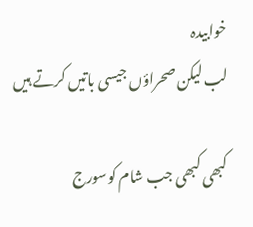خوابیدہ
لب لیکن صحراؤں جیسی باتیں کرتے ہیں

کبھی کبھی جب شام کوسورج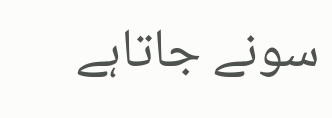سونے جاتاہے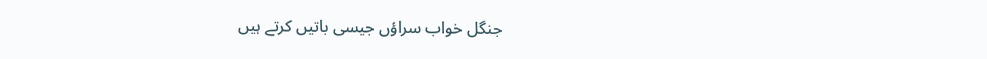جنگل خواب سراؤں جیسی باتیں کرتے ہیں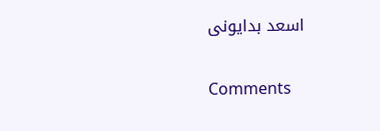اسعد بدایونی

Comments